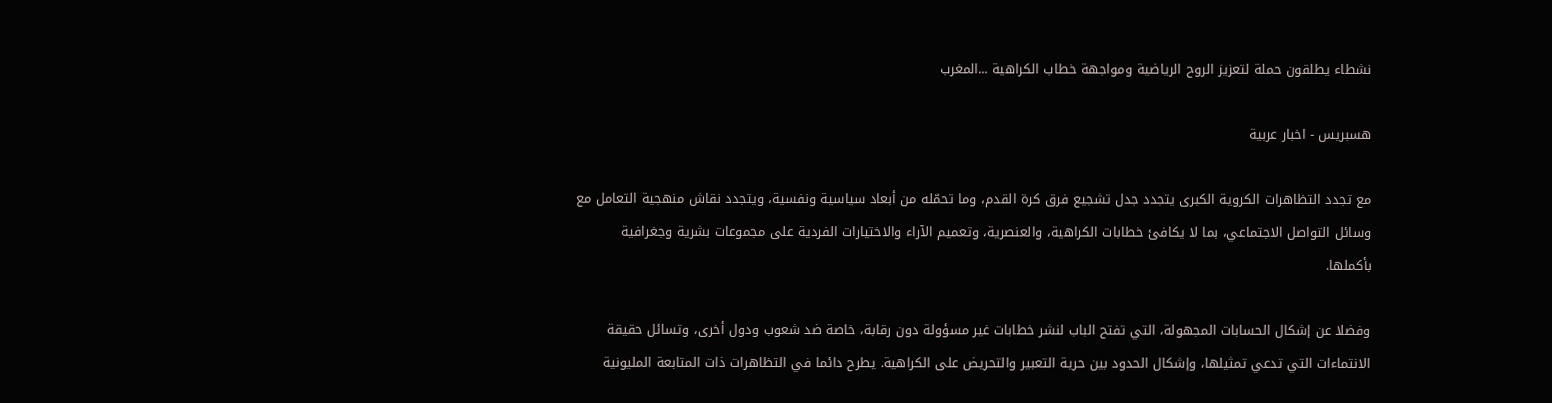نشطاء يطلقون حملة لتعزيز الروح الرياضية ومواجهة خطاب الكراهية ...المغرب

هسبريس - اخبار عربية

مع تجدد التظاهرات الكروية الكبرى يتجدد جدل تشجيع فرق كرة القدم، وما تحمّله من أبعاد سياسية ونفسية، ويتجدد نقاش منهجية التعامل مع وسائل التواصل الاجتماعي، بما لا يكافئ خطابات الكراهية، والعنصرية، وتعميم الآراء والاختيارات الفردية على مجموعات بشرية وجغرافية بأكملها.

وفضلا عن إشكال الحسابات المجهولة، التي تفتح الباب لنشر خطابات غير مسؤولة دون رقابة، خاصة ضد شعوب ودول أخرى، وتسائل حقيقة الانتماءات التي تدعي تمثيلها، وإشكال الحدود بين حرية التعبير والتحريض على الكراهية. يطرح دائما في التظاهرات ذات المتابعة المليونية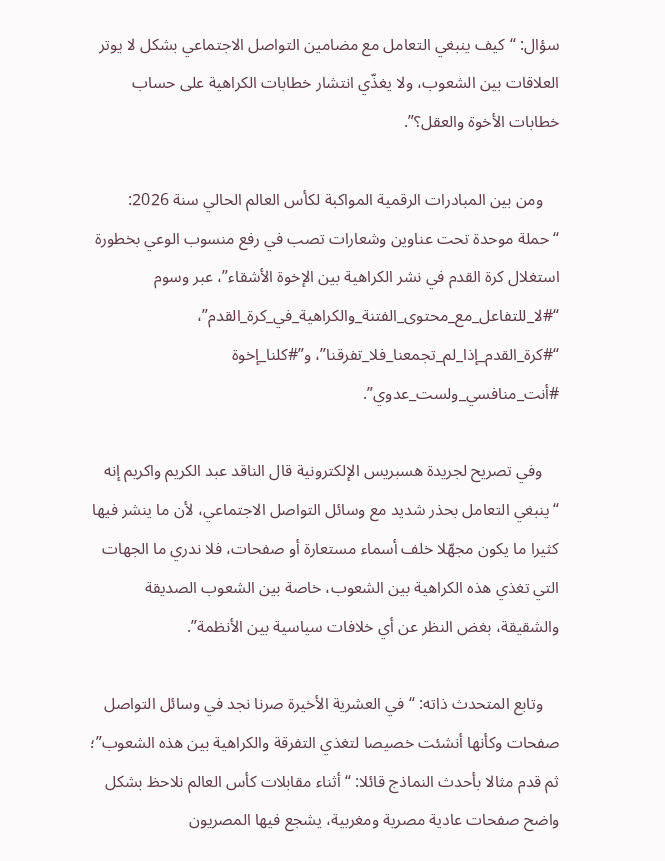سؤال: “كيف ينبغي التعامل مع مضامين التواصل الاجتماعي بشكل لا يوتر العلاقات بين الشعوب، ولا يغذّي انتشار خطابات الكراهية على حساب خطابات الأخوة والعقل؟”.

    ومن بين المبادرات الرقمية المواكبة لكأس العالم الحالي سنة 2026: “حملة موحدة تحت عناوين وشعارات تصب في رفع منسوب الوعي بخطورة استغلال كرة القدم في نشر الكراهية بين الإخوة الأشقاء”، عبر وسوم “#لا_للتفاعل_مع_محتوى_الفتنة_والكراهية_في_كرة_القدم”، “#كرة_القدم_إذا_لم_تجمعنا_فلا_تفرقنا”، و”#كلنا_إخوة #أنت_منافسي_ولست_عدوي”.

    وفي تصريح لجريدة هسبريس الإلكترونية قال الناقد عبد الكريم واكريم إنه “ينبغي التعامل بحذر شديد مع وسائل التواصل الاجتماعي، لأن ما ينشر فيها كثيرا ما يكون مجهّلا خلف أسماء مستعارة أو صفحات، فلا ندري ما الجهات التي تغذي هذه الكراهية بين الشعوب، خاصة بين الشعوب الصديقة والشقيقة، بغض النظر عن أي خلافات سياسية بين الأنظمة”.

    وتابع المتحدث ذاته: “في العشرية الأخيرة صرنا نجد في وسائل التواصل صفحات وكأنها أنشئت خصيصا لتغذي التفرقة والكراهية بين هذه الشعوب”؛ ثم قدم مثالا بأحدث النماذج قائلا: “أثناء مقابلات كأس العالم نلاحظ بشكل واضح صفحات عادية مصرية ومغربية، يشجع فيها المصريون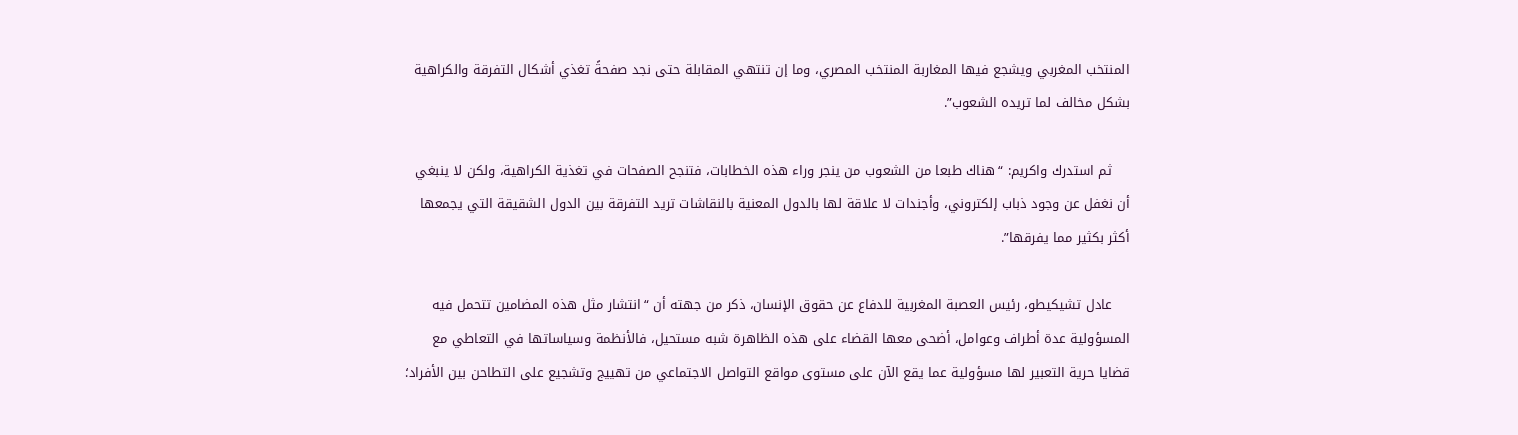المنتخب المغربي ويشجع فيها المغاربة المنتخب المصري، وما إن تنتهي المقابلة حتى نجد صفحةً تغذي أشكال التفرقة والكراهية بشكل مخالف لما تريده الشعوب”.

    ثم استدرك واكريم: “هناك طبعا من الشعوب من ينجر وراء هذه الخطابات، فتنجح الصفحات في تغذية الكراهية، ولكن لا ينبغي أن نغفل عن وجود ذباب إلكتروني، وأجندات لا علاقة لها بالدول المعنية بالنقاشات تريد التفرقة بين الدول الشقيقة التي يجمعها أكثر بكثير مما يفرقها”.

    عادل تشيكيطو، رئيس العصبة المغربية للدفاع عن حقوق الإنسان، ذكر من جهته أن “انتشار مثل هذه المضامين تتحمل فيه المسؤولية عدة أطراف وعوامل، أضحى معها القضاء على هذه الظاهرة شبه مستحيل، فالأنظمة وسياساتها في التعاطي مع قضايا حرية التعبير لها مسؤولية عما يقع الآن على مستوى مواقع التواصل الاجتماعي من تهييج وتشجيع على التطاحن بين الأفراد؛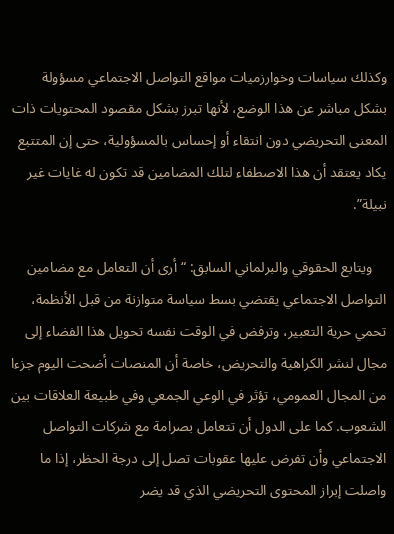وكذلك سياسات وخوارزميات مواقع التواصل الاجتماعي مسؤولة بشكل مباشر عن هذا الوضع، لأنها تبرز بشكل مقصود المحتويات ذات المعنى التحريضي دون انتقاء أو إحساس بالمسؤولية، حتى إن المتتبع يكاد يعتقد أن هذا الاصطفاء لتلك المضامين قد تكون له غايات غير نبيلة”.

    ويتابع الحقوقي والبرلماني السابق: “أرى أن التعامل مع مضامين التواصل الاجتماعي يقتضي بسط سياسة متوازنة من قبل الأنظمة، تحمي حرية التعبير، وترفض في الوقت نفسه تحويل هذا الفضاء إلى مجال لنشر الكراهية والتحريض، خاصة أن المنصات أضحت اليوم جزءا من المجال العمومي، تؤثر في الوعي الجمعي وفي طبيعة العلاقات بين الشعوب. كما على الدول أن تتعامل بصرامة مع شركات التواصل الاجتماعي وأن تفرض عليها عقوبات تصل إلى درجة الحظر، إذا ما واصلت إبراز المحتوى التحريضي الذي قد يضر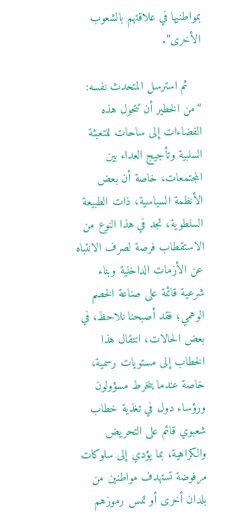بمواطنيها في علاقتهم بالشعوب الأخرى”.

    ثم استرسل المتحدث نفسه: “من الخطير أن تتحول هذه الفضاءات إلى ساحات للتعبئة السلبية وتأجيج العداء بين المجتمعات، خاصة أن بعض الأنظمة السياسية، ذات الطبيعة السلطوية، تجد في هذا النوع من الاستقطاب فرصة لصرف الانتباه عن الأزمات الداخلية وبناء شرعية قائمة على صناعة الخصم الوهمي؛ فقد أصبحنا نلاحظ، في بعض الحالات، انتقال هذا الخطاب إلى مستويات رسمية، خاصة عندما ينخرط مسؤولون ورؤساء دول في تغذية خطاب شعبوي قائم على التحريض والكراهية، بما يؤدي إلى سلوكات مرفوضة تستهدف مواطنين من بلدان أخرى أو تمس رموزهم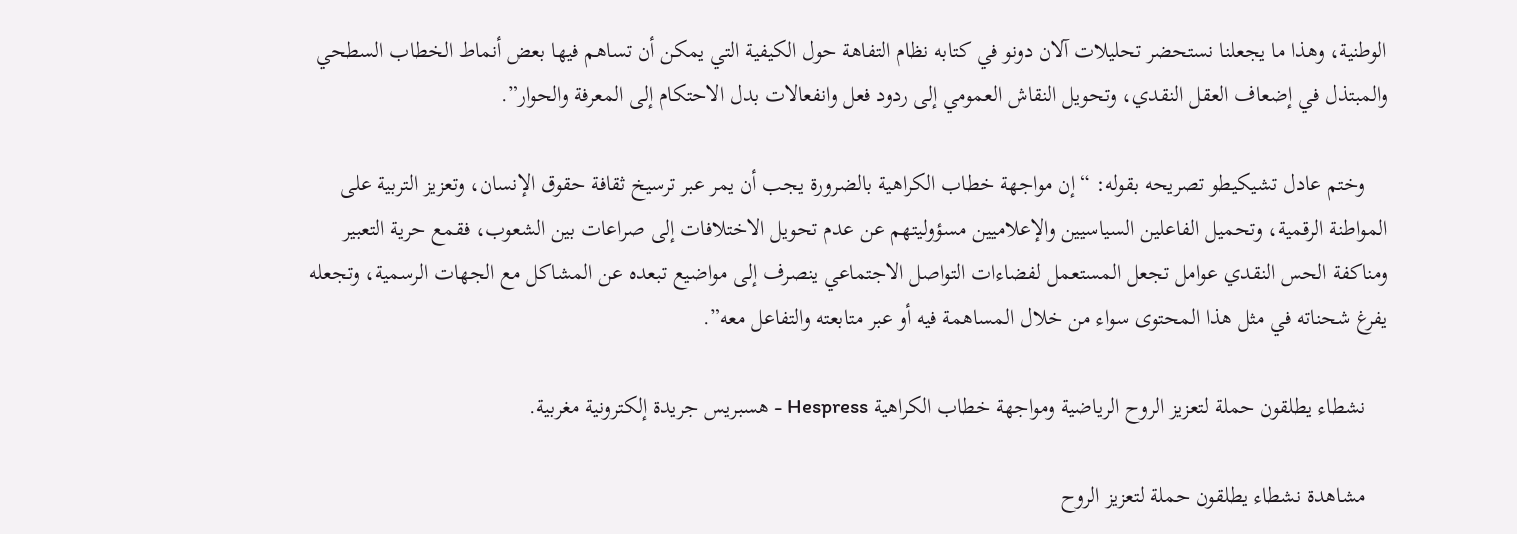الوطنية، وهذا ما يجعلنا نستحضر تحليلات آلان دونو في كتابه نظام التفاهة حول الكيفية التي يمكن أن تساهم فيها بعض أنماط الخطاب السطحي والمبتذل في إضعاف العقل النقدي، وتحويل النقاش العمومي إلى ردود فعل وانفعالات بدل الاحتكام إلى المعرفة والحوار”.

    وختم عادل تشيكيطو تصريحه بقوله: “إن مواجهة خطاب الكراهية بالضرورة يجب أن يمر عبر ترسيخ ثقافة حقوق الإنسان، وتعزيز التربية على المواطنة الرقمية، وتحميل الفاعلين السياسيين والإعلاميين مسؤوليتهم عن عدم تحويل الاختلافات إلى صراعات بين الشعوب، فقمع حرية التعبير ومناكفة الحس النقدي عوامل تجعل المستعمل لفضاءات التواصل الاجتماعي ينصرف إلى مواضيع تبعده عن المشاكل مع الجهات الرسمية، وتجعله يفرغ شحناته في مثل هذا المحتوى سواء من خلال المساهمة فيه أو عبر متابعته والتفاعل معه”.

    نشطاء يطلقون حملة لتعزيز الروح الرياضية ومواجهة خطاب الكراهية Hespress - هسبريس جريدة إلكترونية مغربية.

    مشاهدة نشطاء يطلقون حملة لتعزيز الروح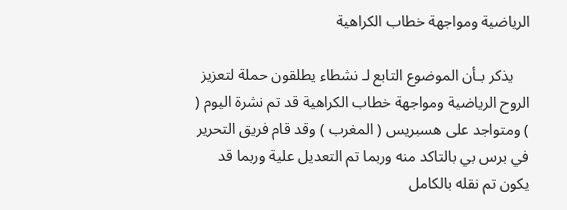الرياضية ومواجهة خطاب الكراهية

    يذكر بـأن الموضوع التابع لـ نشطاء يطلقون حملة لتعزيز الروح الرياضية ومواجهة خطاب الكراهية قد تم نشرة اليوم ( ) ومتواجد على هسبريس ( المغرب ) وقد قام فريق التحرير في برس بي بالتاكد منه وربما تم التعديل علية وربما قد يكون تم نقله بالكامل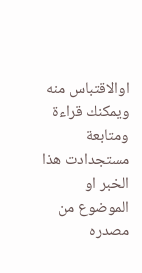اوالاقتباس منه ويمكنك قراءة ومتابعة مستجدادت هذا الخبر او الموضوع من مصدره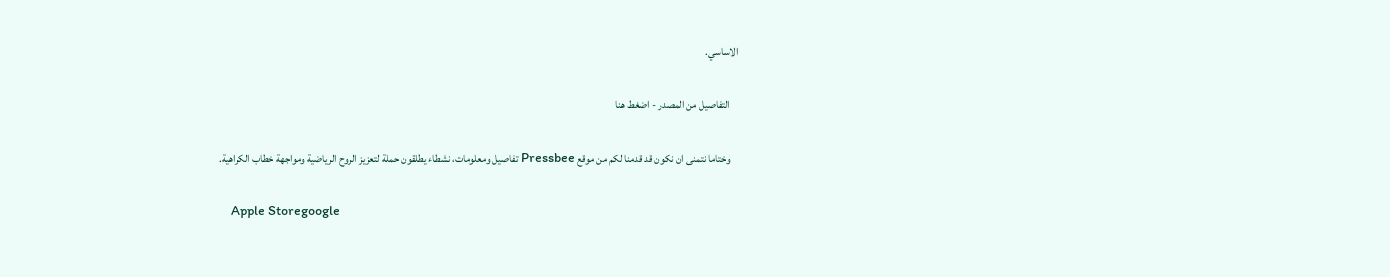الاساسي.

    التفاصيل من المصدر - اضغط هنا

    وختاما نتمنى ان نكون قد قدمنا لكم من موقع Pressbee تفاصيل ومعلومات، نشطاء يطلقون حملة لتعزيز الروح الرياضية ومواجهة خطاب الكراهية.

    Apple Storegoogle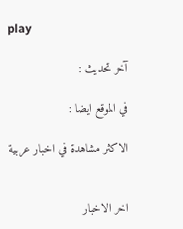play

    آخر تحديث :

    في الموقع ايضا :

    الاكثر مشاهدة في اخبار عربية


    اخر الاخبار